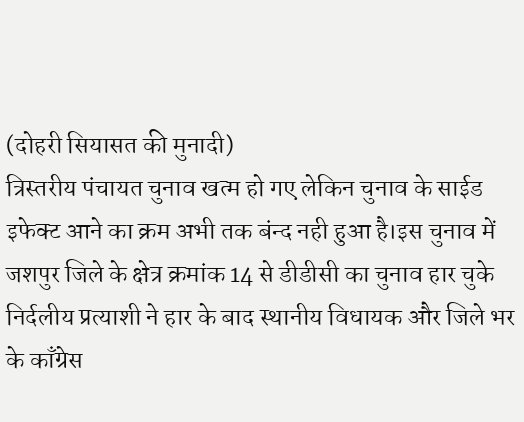(दोहरी सियासत की मुनादी)
त्रिस्तरीय पंचायत चुनाव खत्म हो गए लेकिन चुनाव के साईड इफेक्ट आने का क्रम अभी तक बंन्द नही हुआ है।इस चुनाव में जशपुर जिले के क्षेत्र क्रमांक 14 से डीडीसी का चुनाव हार चुके निर्दलीय प्रत्याशी ने हार के बाद स्थानीय विधायक और जिले भर के काँग्रेस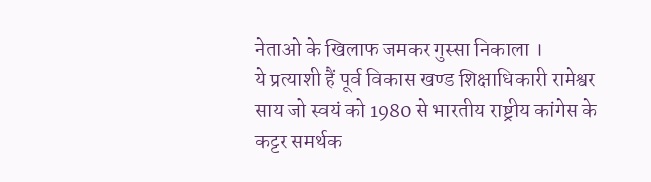नेताओ के खिलाफ जमकर गुस्सा निकाला ।
ये प्रत्याशी हैं पूर्व विकास खण्ड शिक्षाधिकारी रामेश्वर साय जो स्वयं को 1980 से भारतीय राष्ट्रीय कांगेस के कट्टर समर्थक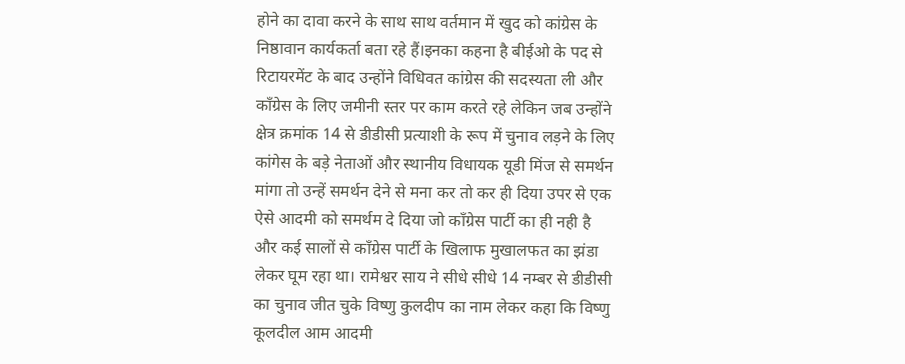होने का दावा करने के साथ साथ वर्तमान में खुद को कांग्रेस के निष्ठावान कार्यकर्ता बता रहे हैं।इनका कहना है बीईओ के पद से रिटायरमेंट के बाद उन्होंने विधिवत कांग्रेस की सदस्यता ली और काँग्रेस के लिए जमीनी स्तर पर काम करते रहे लेकिन जब उन्होंने क्षेत्र क्रमांक 14 से डीडीसी प्रत्याशी के रूप में चुनाव लड़ने के लिए कांगेस के बड़े नेताओं और स्थानीय विधायक यूडी मिंज से समर्थन मांगा तो उन्हें समर्थन देने से मना कर तो कर ही दिया उपर से एक ऐसे आदमी को समर्थम दे दिया जो काँग्रेस पार्टी का ही नही है और कई सालों से काँग्रेस पार्टी के खिलाफ मुखालफत का झंडा लेकर घूम रहा था। रामेश्वर साय ने सीधे सीधे 14 नम्बर से डीडीसी का चुनाव जीत चुके विष्णु कुलदीप का नाम लेकर कहा कि विष्णु कूलदील आम आदमी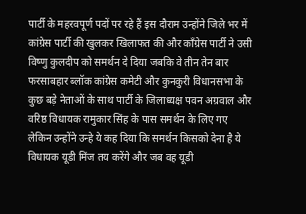पार्टी के महरवपूर्ण पदों पर रहे हैं इस दौराम उन्होंने जिले भर में कांग्रेस पार्टी की खुलकर खिलाफत की और काँग्रेस पार्टी ने उसी विष्णु कुलदीप को समर्थन दे दिया जबकि वे तीन तेन बार फरसाबहार ब्लॉक कांग्रेस कमेटी और कुनकुरी विधानसभा के कुछ बड़े नेताओं के साथ पार्टी के जिलाध्यक्ष पवन अग्रवाल और वरिष्ठ विधायक रामुकार सिंह के पास समर्थन के लिए गए लेकिन उन्होंने उन्हे ये कह दिया कि समर्थन किसको देना है ये विधायक यूडी मिंज तय करेंगे और जब वह यूडी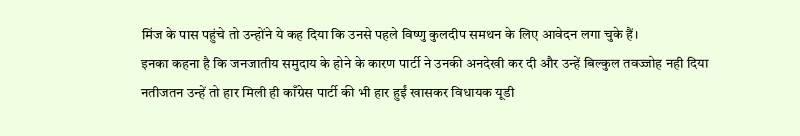मिंज के पास पहुंचे तो उन्होंने ये कह दिया कि उनसे पहले विष्णु कुलदीप समथन के लिए आवेदन लगा चुके हैं।
इनका कहना है कि जनजातीय समुदाय के होने के कारण पार्टी ने उनकी अनदेखी कर दी और उन्हें बिल्कुल तवज्जोह नही दिया नतीजतन उन्हें तो हार मिली ही काँग्रेस पार्टी की भी हार हुईं खासकर विधायक यूडी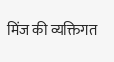मिंज की व्यक्तिगत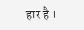हार है ।